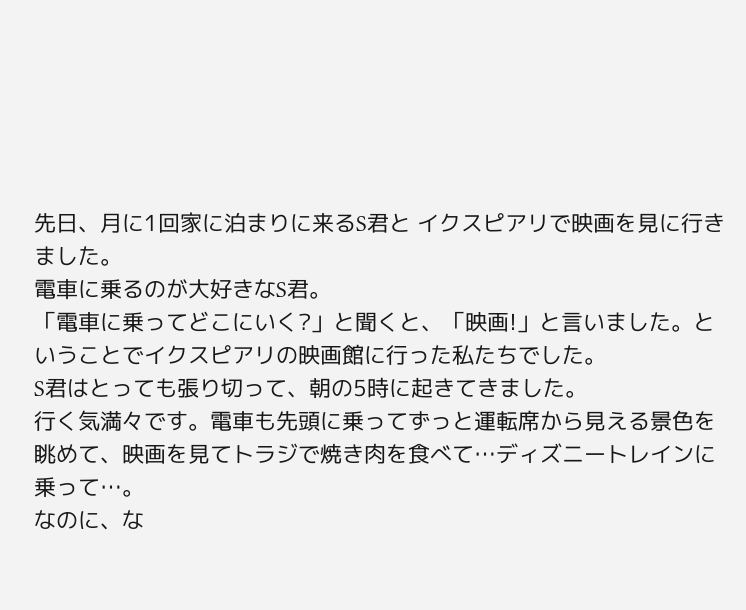先日、月に1回家に泊まりに来るS君と イクスピアリで映画を見に行きました。
電車に乗るのが大好きなS君。
「電車に乗ってどこにいく?」と聞くと、「映画!」と言いました。ということでイクスピアリの映画館に行った私たちでした。
S君はとっても張り切って、朝の5時に起きてきました。
行く気満々です。電車も先頭に乗ってずっと運転席から見える景色を眺めて、映画を見てトラジで焼き肉を食べて…ディズニートレインに乗って…。
なのに、な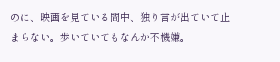のに、映画を見ている間中、独り言が出ていて止まらない。歩いていてもなんか不機嫌。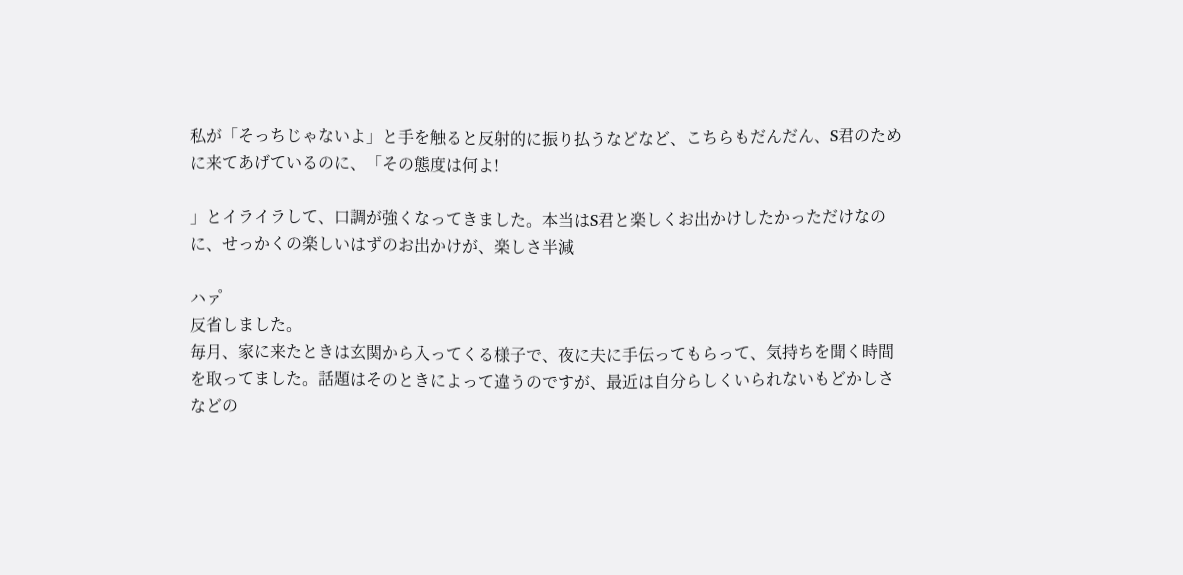私が「そっちじゃないよ」と手を触ると反射的に振り払うなどなど、こちらもだんだん、S君のために来てあげているのに、「その態度は何よ!

」とイライラして、口調が強くなってきました。本当はS君と楽しくお出かけしたかっただけなのに、せっかくの楽しいはずのお出かけが、楽しさ半減

ハァ゚
反省しました。
毎月、家に来たときは玄関から入ってくる様子で、夜に夫に手伝ってもらって、気持ちを聞く時間を取ってました。話題はそのときによって違うのですが、最近は自分らしくいられないもどかしさなどの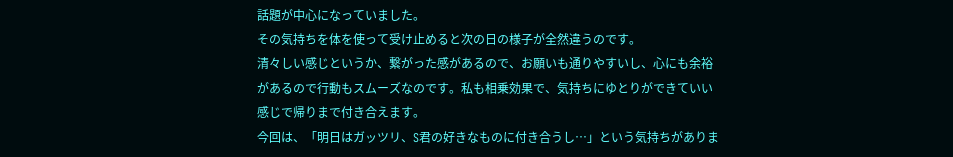話題が中心になっていました。
その気持ちを体を使って受け止めると次の日の様子が全然違うのです。
清々しい感じというか、繋がった感があるので、お願いも通りやすいし、心にも余裕があるので行動もスムーズなのです。私も相乗効果で、気持ちにゆとりができていい感じで帰りまで付き合えます。
今回は、「明日はガッツリ、S君の好きなものに付き合うし…」という気持ちがありま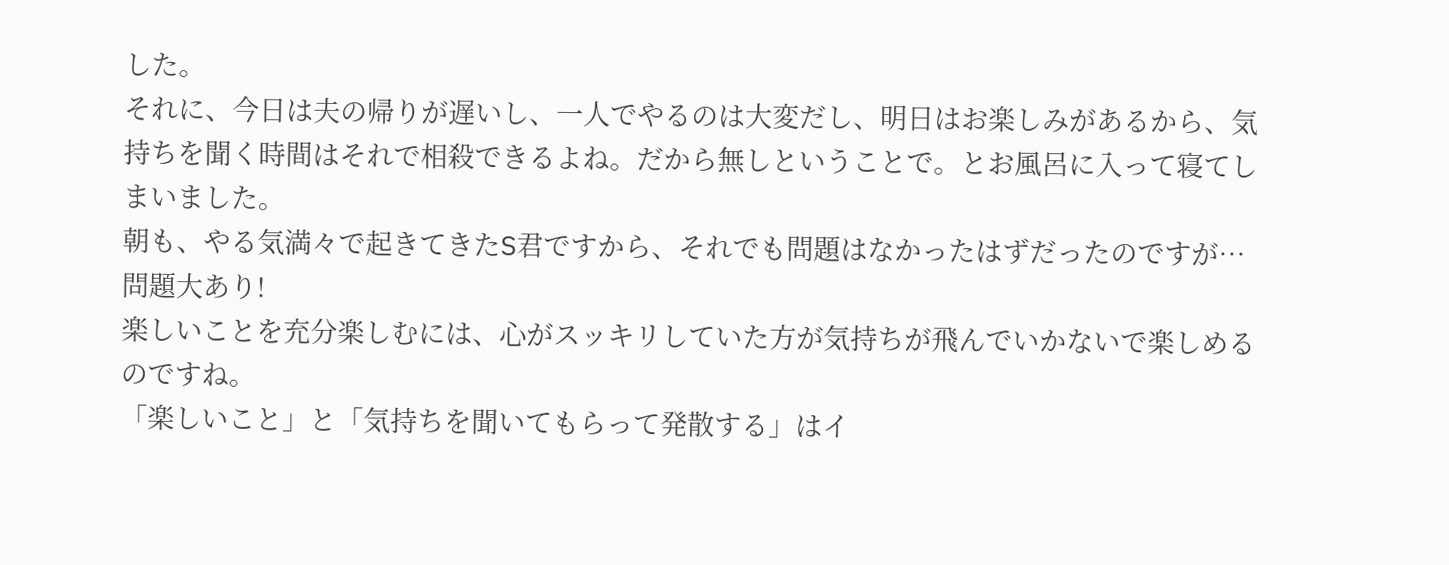した。
それに、今日は夫の帰りが遅いし、一人でやるのは大変だし、明日はお楽しみがあるから、気持ちを聞く時間はそれで相殺できるよね。だから無しということで。とお風呂に入って寝てしまいました。
朝も、やる気満々で起きてきたS君ですから、それでも問題はなかったはずだったのですが…問題大あり!
楽しいことを充分楽しむには、心がスッキリしていた方が気持ちが飛んでいかないで楽しめるのですね。
「楽しいこと」と「気持ちを聞いてもらって発散する」はイ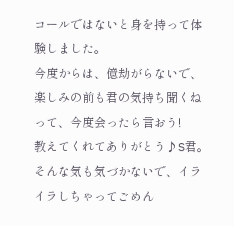コールではないと身を持って体験しました。
今度からは、億劫がらないで、楽しみの前も君の気持ち聞くね
って、今度会ったら言おう!
教えてくれてありがとう♪S君。
そんな気も気づかないで、イライラしちゃってごめん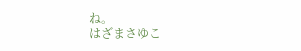ね。
はざまさゆこ